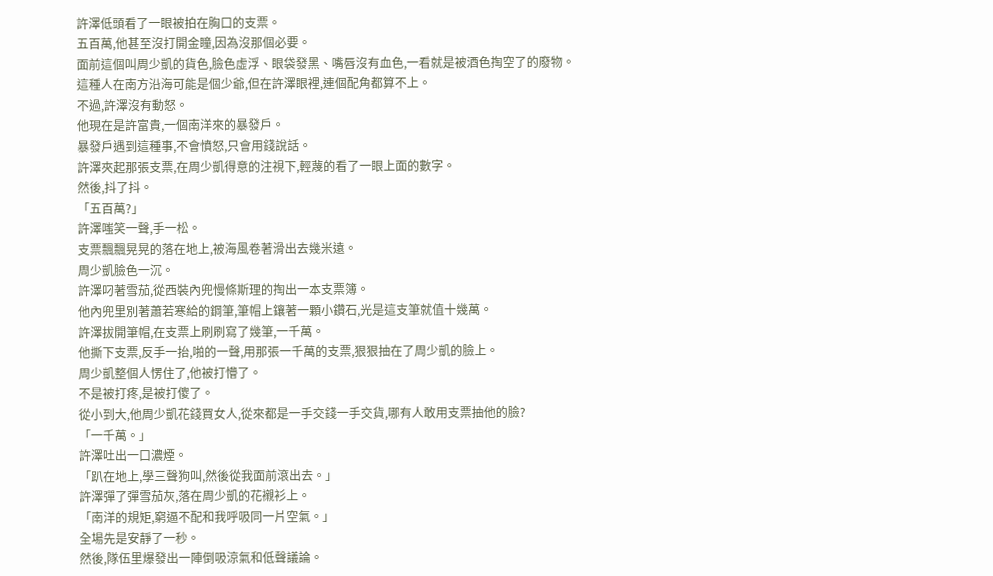許澤低頭看了一眼被拍在胸口的支票。
五百萬,他甚至沒打開金瞳,因為沒那個必要。
面前這個叫周少凱的貨色,臉色虛浮、眼袋發黑、嘴唇沒有血色,一看就是被酒色掏空了的廢物。
這種人在南方沿海可能是個少爺,但在許澤眼裡,連個配角都算不上。
不過,許澤沒有動怒。
他現在是許富貴,一個南洋來的暴發戶。
暴發戶遇到這種事,不會憤怒,只會用錢說話。
許澤夾起那張支票,在周少凱得意的注視下,輕蔑的看了一眼上面的數字。
然後,抖了抖。
「五百萬?」
許澤嗤笑一聲,手一松。
支票飄飄晃晃的落在地上,被海風卷著滑出去幾米遠。
周少凱臉色一沉。
許澤叼著雪茄,從西裝內兜慢條斯理的掏出一本支票簿。
他內兜里別著蕭若寒給的鋼筆,筆帽上鑲著一顆小鑽石,光是這支筆就值十幾萬。
許澤拔開筆帽,在支票上刷刷寫了幾筆,一千萬。
他撕下支票,反手一抬,啪的一聲,用那張一千萬的支票,狠狠抽在了周少凱的臉上。
周少凱整個人愣住了,他被打懵了。
不是被打疼,是被打傻了。
從小到大,他周少凱花錢買女人,從來都是一手交錢一手交貨,哪有人敢用支票抽他的臉?
「一千萬。」
許澤吐出一口濃煙。
「趴在地上,學三聲狗叫,然後從我面前滾出去。」
許澤彈了彈雪茄灰,落在周少凱的花襯衫上。
「南洋的規矩,窮逼不配和我呼吸同一片空氣。」
全場先是安靜了一秒。
然後,隊伍里爆發出一陣倒吸涼氣和低聲議論。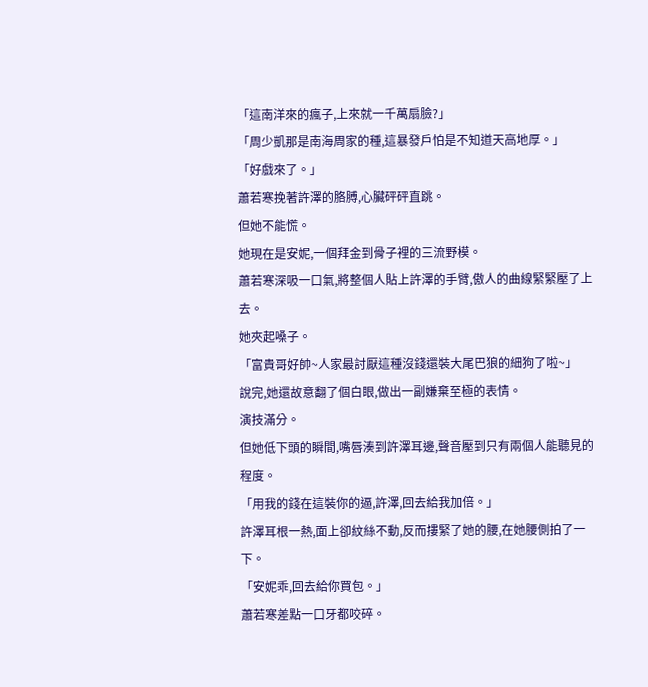「這南洋來的瘋子,上來就一千萬扇臉?」
「周少凱那是南海周家的種,這暴發戶怕是不知道天高地厚。」
「好戲來了。」
蕭若寒挽著許澤的胳膊,心臟砰砰直跳。
但她不能慌。
她現在是安妮,一個拜金到骨子裡的三流野模。
蕭若寒深吸一口氣,將整個人貼上許澤的手臂,傲人的曲線緊緊壓了上去。
她夾起嗓子。
「富貴哥好帥~人家最討厭這種沒錢還裝大尾巴狼的細狗了啦~」
說完,她還故意翻了個白眼,做出一副嫌棄至極的表情。
演技滿分。
但她低下頭的瞬間,嘴唇湊到許澤耳邊,聲音壓到只有兩個人能聽見的程度。
「用我的錢在這裝你的逼,許澤,回去給我加倍。」
許澤耳根一熱,面上卻紋絲不動,反而摟緊了她的腰,在她腰側拍了一下。
「安妮乖,回去給你買包。」
蕭若寒差點一口牙都咬碎。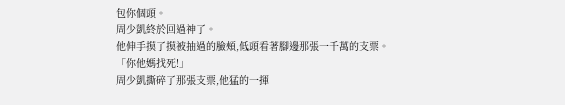包你個頭。
周少凱終於回過神了。
他伸手摸了摸被抽過的臉頰,低頭看著腳邊那張一千萬的支票。
「你他媽找死!」
周少凱撕碎了那張支票,他猛的一揮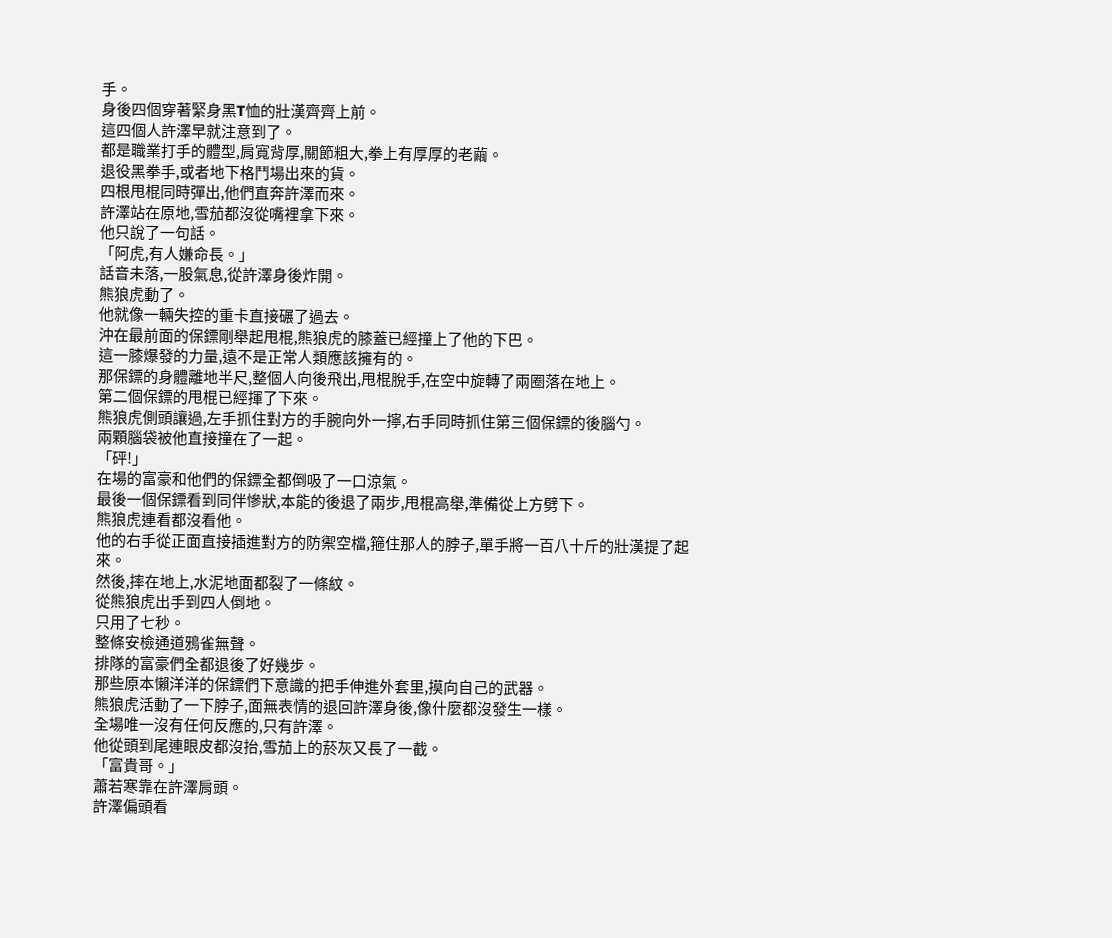手。
身後四個穿著緊身黑T恤的壯漢齊齊上前。
這四個人許澤早就注意到了。
都是職業打手的體型,肩寬背厚,關節粗大,拳上有厚厚的老繭。
退役黑拳手,或者地下格鬥場出來的貨。
四根甩棍同時彈出,他們直奔許澤而來。
許澤站在原地,雪茄都沒從嘴裡拿下來。
他只說了一句話。
「阿虎,有人嫌命長。」
話音未落,一股氣息,從許澤身後炸開。
熊狼虎動了。
他就像一輛失控的重卡直接碾了過去。
沖在最前面的保鏢剛舉起甩棍,熊狼虎的膝蓋已經撞上了他的下巴。
這一膝爆發的力量,遠不是正常人類應該擁有的。
那保鏢的身體離地半尺,整個人向後飛出,甩棍脫手,在空中旋轉了兩圈落在地上。
第二個保鏢的甩棍已經揮了下來。
熊狼虎側頭讓過,左手抓住對方的手腕向外一擰,右手同時抓住第三個保鏢的後腦勺。
兩顆腦袋被他直接撞在了一起。
「砰!」
在場的富豪和他們的保鏢全都倒吸了一口涼氣。
最後一個保鏢看到同伴慘狀,本能的後退了兩步,甩棍高舉,準備從上方劈下。
熊狼虎連看都沒看他。
他的右手從正面直接插進對方的防禦空檔,箍住那人的脖子,單手將一百八十斤的壯漢提了起來。
然後,摔在地上,水泥地面都裂了一條紋。
從熊狼虎出手到四人倒地。
只用了七秒。
整條安檢通道鴉雀無聲。
排隊的富豪們全都退後了好幾步。
那些原本懶洋洋的保鏢們下意識的把手伸進外套里,摸向自己的武器。
熊狼虎活動了一下脖子,面無表情的退回許澤身後,像什麼都沒發生一樣。
全場唯一沒有任何反應的,只有許澤。
他從頭到尾連眼皮都沒抬,雪茄上的菸灰又長了一截。
「富貴哥。」
蕭若寒靠在許澤肩頭。
許澤偏頭看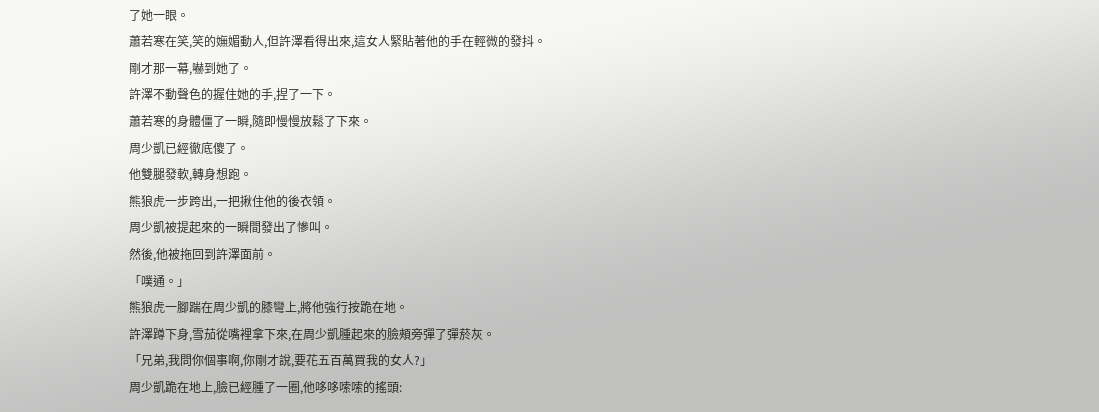了她一眼。
蕭若寒在笑,笑的嫵媚動人,但許澤看得出來,這女人緊貼著他的手在輕微的發抖。
剛才那一幕,嚇到她了。
許澤不動聲色的握住她的手,捏了一下。
蕭若寒的身體僵了一瞬,隨即慢慢放鬆了下來。
周少凱已經徹底傻了。
他雙腿發軟,轉身想跑。
熊狼虎一步跨出,一把揪住他的後衣領。
周少凱被提起來的一瞬間發出了慘叫。
然後,他被拖回到許澤面前。
「噗通。」
熊狼虎一腳踹在周少凱的膝彎上,將他強行按跪在地。
許澤蹲下身,雪茄從嘴裡拿下來,在周少凱腫起來的臉頰旁彈了彈菸灰。
「兄弟,我問你個事啊,你剛才說,要花五百萬買我的女人?」
周少凱跪在地上,臉已經腫了一圈,他哆哆嗦嗦的搖頭: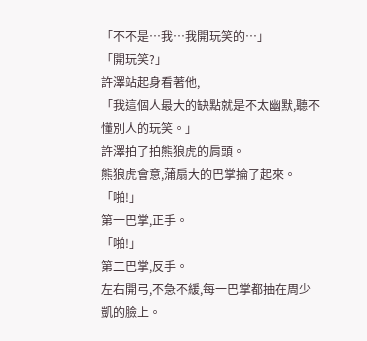「不不是…我…我開玩笑的…」
「開玩笑?」
許澤站起身看著他,
「我這個人最大的缺點就是不太幽默,聽不懂別人的玩笑。」
許澤拍了拍熊狼虎的肩頭。
熊狼虎會意,蒲扇大的巴掌掄了起來。
「啪!」
第一巴掌,正手。
「啪!」
第二巴掌,反手。
左右開弓,不急不緩,每一巴掌都抽在周少凱的臉上。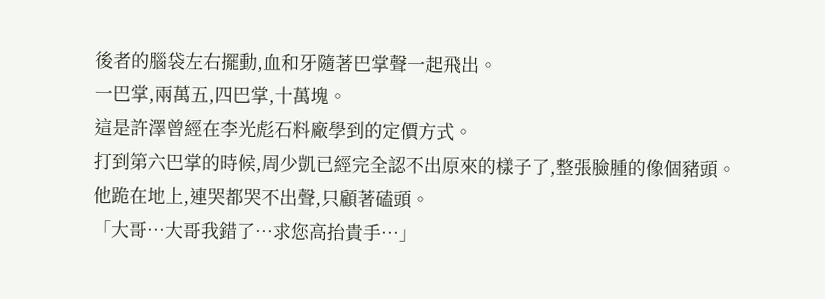後者的腦袋左右擺動,血和牙隨著巴掌聲一起飛出。
一巴掌,兩萬五,四巴掌,十萬塊。
這是許澤曾經在李光彪石料廠學到的定價方式。
打到第六巴掌的時候,周少凱已經完全認不出原來的樣子了,整張臉腫的像個豬頭。
他跪在地上,連哭都哭不出聲,只顧著磕頭。
「大哥…大哥我錯了…求您高抬貴手…」